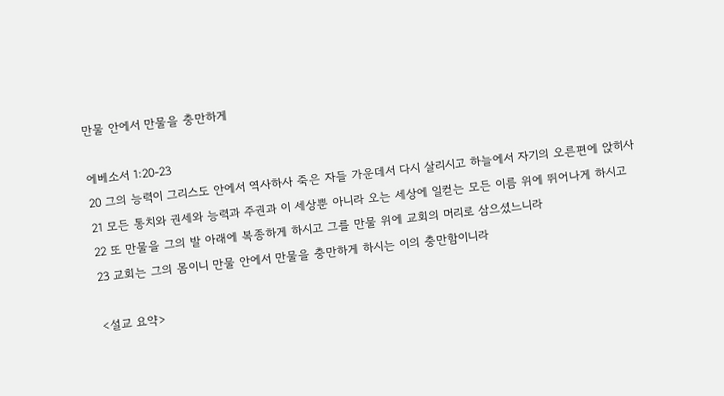만물 안에서 만물을 충만하게

에베소서 1:20-23
20 그의 능력이 그리스도 안에서 역사하사 죽은 자들 가운데서 다시 살리시고 하늘에서 자기의 오른편에 앉히사
21 모든 통치와 권세와 능력과 주권과 이 세상뿐 아니라 오는 세상에 일컫는 모든 이름 위에 뛰어나게 하시고
22 또 만물을 그의 발 아래에 복종하게 하시고 그를 만물 위에 교회의 머리로 삼으셨느니라
23 교회는 그의 몸이니 만물 안에서 만물을 충만하게 하시는 이의 충만함이니라

<설교 요약>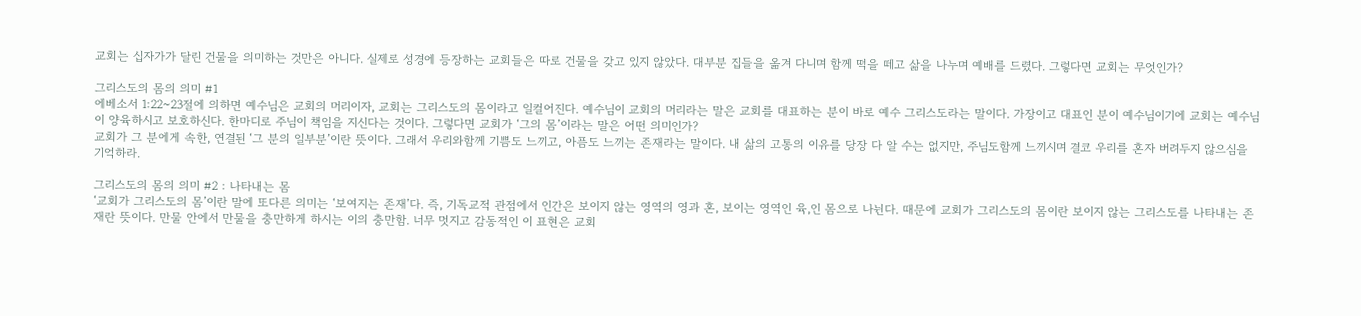교회는 십자가가 달린 건물을 의미하는 것만은 아니다. 실제로 성경에 등장하는 교회들은 따로 건물을 갖고 있지 않았다. 대부분 집들을 옮겨 다니며 함께 떡을 떼고 삶을 나누며 예배를 드렸다. 그렇다면 교회는 무엇인가?

그리스도의 몸의 의미 #1
에베소서 1:22~23절에 의하면 예수님은 교회의 머리이자, 교회는 그리스도의 몸이라고 일컬어진다. 예수님이 교회의 머리라는 말은 교회를 대표하는 분이 바로 예수 그리스도라는 말이다. 가장이고 대표인 분이 예수님이기에 교회는 예수님이 양육하시고 보호하신다. 한마디로 주님이 책임을 지신다는 것이다. 그렇다면 교회가 ‘그의 몸’이라는 말은 어떤 의미인가?
교회가 그 분에게 속한, 연결된 ‘그 분의 일부분’이란 뜻이다. 그래서 우리와함께 기쁨도 느끼고, 아픔도 느끼는 존재라는 말이다. 내 삶의 고통의 이유를 당장 다 알 수는 없지만, 주님도함께 느끼시며 결코 우리를 혼자 버려두지 않으심을 기억하라.

그리스도의 몸의 의미 #2 : 나타내는 몸
‘교회가 그리스도의 몸’이란 말에 또다른 의미는 ‘보여지는 존재’다. 즉, 기독교적 관점에서 인간은 보이지 않는 영역의 영과 혼, 보이는 영역인 육,인 몸으로 나뉜다. 때문에 교회가 그리스도의 몸이란 보이지 않는 그리스도를 나타내는 존재란 뜻이다. 만물 안에서 만물을 충만하게 하시는 이의 충만함. 너무 멋지고 감동적인 이 표현은 교회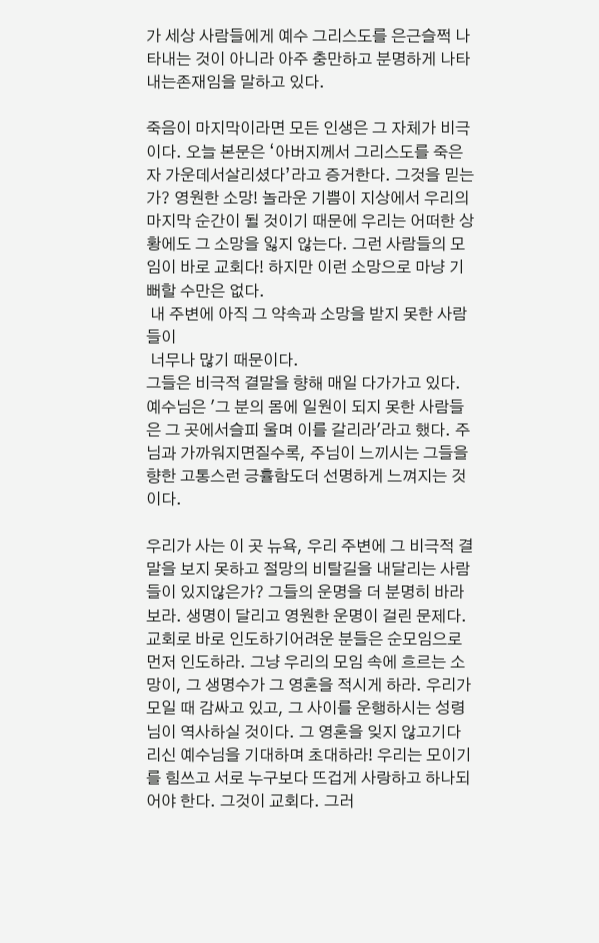가 세상 사람들에게 예수 그리스도를 은근슬쩍 나타내는 것이 아니라 아주 충만하고 분명하게 나타내는존재임을 말하고 있다.

죽음이 마지막이라면 모든 인생은 그 자체가 비극이다. 오늘 본문은 ‘아버지께서 그리스도를 죽은 자 가운데서살리셨다’라고 증거한다. 그것을 믿는가? 영원한 소망! 놀라운 기쁨이 지상에서 우리의 마지막 순간이 될 것이기 때문에 우리는 어떠한 상황에도 그 소망을 잃지 않는다. 그런 사람들의 모임이 바로 교회다! 하지만 이런 소망으로 마냥 기뻐할 수만은 없다.
 내 주변에 아직 그 약속과 소망을 받지 못한 사람들이
 너무나 많기 때문이다.
그들은 비극적 결말을 향해 매일 다가가고 있다. 예수님은 '그 분의 몸에 일원이 되지 못한 사람들은 그 곳에서슬피 울며 이를 갈리라'라고 했다. 주님과 가까워지면질수록, 주님이 느끼시는 그들을 향한 고통스런 긍휼함도더 선명하게 느껴지는 것이다.

우리가 사는 이 곳 뉴욕, 우리 주변에 그 비극적 결말을 보지 못하고 절망의 비탈길을 내달리는 사람들이 있지않은가? 그들의 운명을 더 분명히 바라보라. 생명이 달리고 영원한 운명이 걸린 문제다. 교회로 바로 인도하기어려운 분들은 순모임으로 먼저 인도하라. 그냥 우리의 모임 속에 흐르는 소망이, 그 생명수가 그 영혼을 적시게 하라. 우리가 모일 때 감싸고 있고, 그 사이를 운행하시는 성령님이 역사하실 것이다. 그 영혼을 잊지 않고기다리신 예수님을 기대하며 초대하라! 우리는 모이기를 힘쓰고 서로 누구보다 뜨겁게 사랑하고 하나되어야 한다. 그것이 교회다. 그러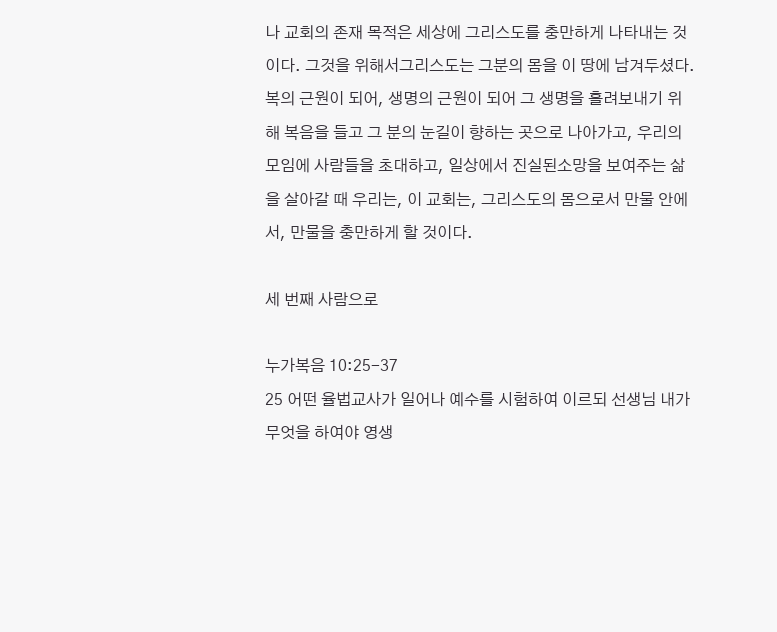나 교회의 존재 목적은 세상에 그리스도를 충만하게 나타내는 것이다. 그것을 위해서그리스도는 그분의 몸을 이 땅에 남겨두셨다. 복의 근원이 되어, 생명의 근원이 되어 그 생명을 흘려보내기 위해 복음을 들고 그 분의 눈길이 향하는 곳으로 나아가고, 우리의 모임에 사람들을 초대하고, 일상에서 진실된소망을 보여주는 삶을 살아갈 때 우리는, 이 교회는, 그리스도의 몸으로서 만물 안에서, 만물을 충만하게 할 것이다.

세 번째 사람으로

누가복음 10:25-37
25 어떤 율법교사가 일어나 예수를 시험하여 이르되 선생님 내가 무엇을 하여야 영생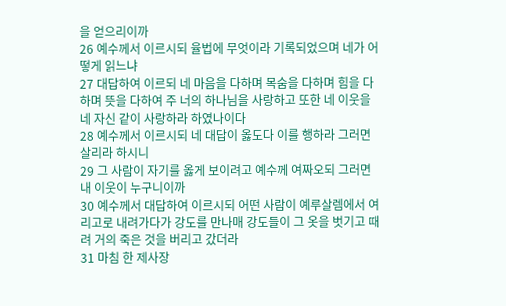을 얻으리이까
26 예수께서 이르시되 율법에 무엇이라 기록되었으며 네가 어떻게 읽느냐
27 대답하여 이르되 네 마음을 다하며 목숨을 다하며 힘을 다하며 뜻을 다하여 주 너의 하나님을 사랑하고 또한 네 이웃을 네 자신 같이 사랑하라 하였나이다
28 예수께서 이르시되 네 대답이 옳도다 이를 행하라 그러면 살리라 하시니
29 그 사람이 자기를 옳게 보이려고 예수께 여짜오되 그러면 내 이웃이 누구니이까
30 예수께서 대답하여 이르시되 어떤 사람이 예루살렘에서 여리고로 내려가다가 강도를 만나매 강도들이 그 옷을 벗기고 때려 거의 죽은 것을 버리고 갔더라
31 마침 한 제사장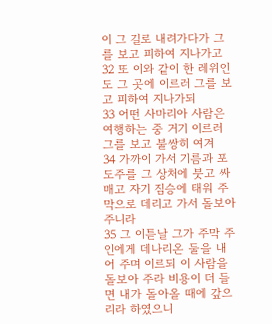이 그 길로 내려가다가 그를 보고 피하여 지나가고
32 또 이와 같이 한 레위인도 그 곳에 이르러 그를 보고 피하여 지나가되
33 어떤 사마리아 사람은 여행하는 중 거기 이르러 그를 보고 불쌍히 여겨
34 가까이 가서 기름과 포도주를 그 상처에 붓고 싸매고 자기 짐승에 태워 주막으로 데리고 가서 돌보아 주니라
35 그 이튿날 그가 주막 주인에게 데나리온 둘을 내어 주며 이르되 이 사람을 돌보아 주라 비용이 더 들면 내가 돌아올 때에 갚으리라 하였으니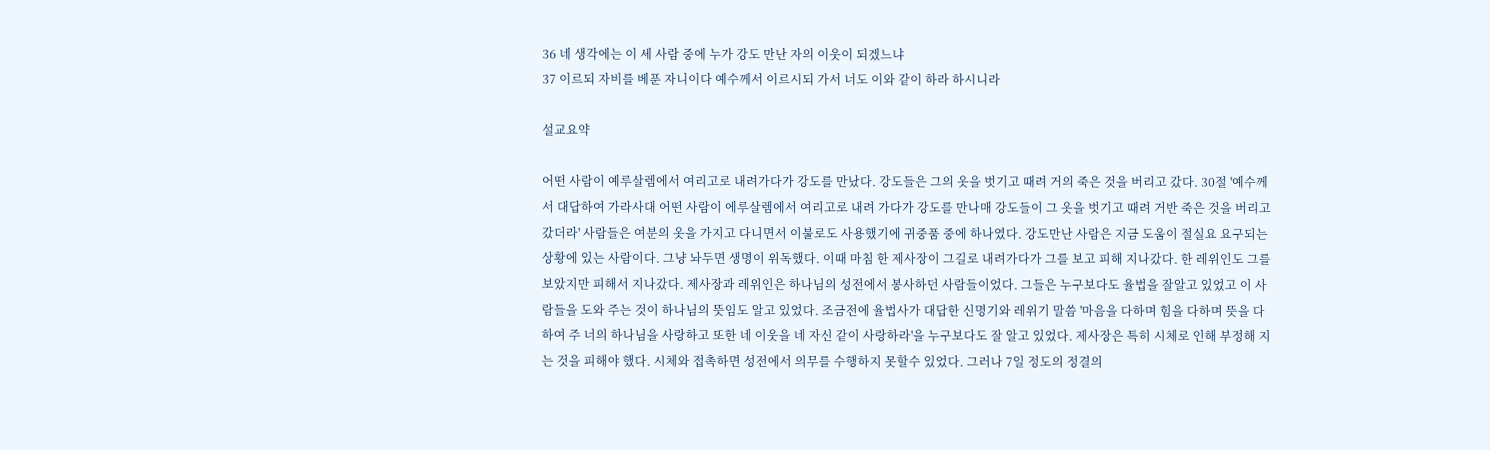36 네 생각에는 이 세 사람 중에 누가 강도 만난 자의 이웃이 되겠느냐
37 이르되 자비를 베푼 자니이다 예수께서 이르시되 가서 너도 이와 같이 하라 하시니라

설교요약

어떤 사람이 예루살렘에서 여리고로 내려가다가 강도를 만났다. 강도들은 그의 옷을 벗기고 때려 거의 죽은 것을 버리고 갔다. 30절 '예수께서 대답하여 가라사대 어떤 사람이 에루살렘에서 여리고로 내려 가다가 강도를 만나매 강도들이 그 옷을 벗기고 때려 거반 죽은 것을 버리고 갔더라' 사람들은 여분의 옷을 가지고 다니면서 이불로도 사용했기에 귀중품 중에 하나였다. 강도만난 사람은 지금 도움이 절실요 요구되는 상황에 있는 사람이다. 그냥 놔두면 생명이 위독했다. 이때 마침 한 제사장이 그길로 내려가다가 그를 보고 피해 지나갔다. 한 레위인도 그를 보았지만 피해서 지나갔다. 제사장과 레위인은 하나님의 성전에서 봉사하던 사람들이었다. 그들은 누구보다도 율법을 잘알고 있었고 이 사람들을 도와 주는 것이 하나님의 뜻임도 알고 있었다. 조금전에 율법사가 대답한 신명기와 레위기 말씀 '마음을 다하며 힘을 다하며 뜻을 다하여 주 너의 하나님을 사랑하고 또한 네 이웃을 네 자신 같이 사랑하라'을 누구보다도 잘 알고 있었다. 제사장은 특히 시체로 인해 부정해 지는 것을 피해야 했다. 시체와 접촉하면 성전에서 의무를 수행하지 못할수 있었다. 그러나 7일 정도의 정결의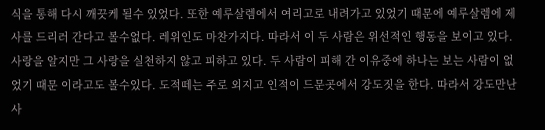식을 통해 다시 깨끗케 될수 있었다. 또한 예루살렘에서 여리고로 내려가고 있었기 때문에 예루살렘에 제사를 드리러 간다고 볼수없다. 레위인도 마찬가지다. 따라서 이 두 사람은 위선적인 행동을 보이고 있다. 사랑을 알지만 그 사랑을 실천하지 않고 피하고 있다. 두 사람이 피해 간 이유중에 하나는 보는 사람이 없었기 때문 이라고도 볼수있다. 도적떼는 주로 외지고 인적이 드문곳에서 강도짓을 한다. 따라서 강도만난 사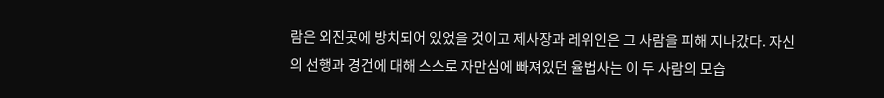람은 외진곳에 방치되어 있었을 것이고 제사장과 레위인은 그 사람을 피해 지나갔다. 자신의 선행과 경건에 대해 스스로 자만심에 빠져있던 율법사는 이 두 사람의 모습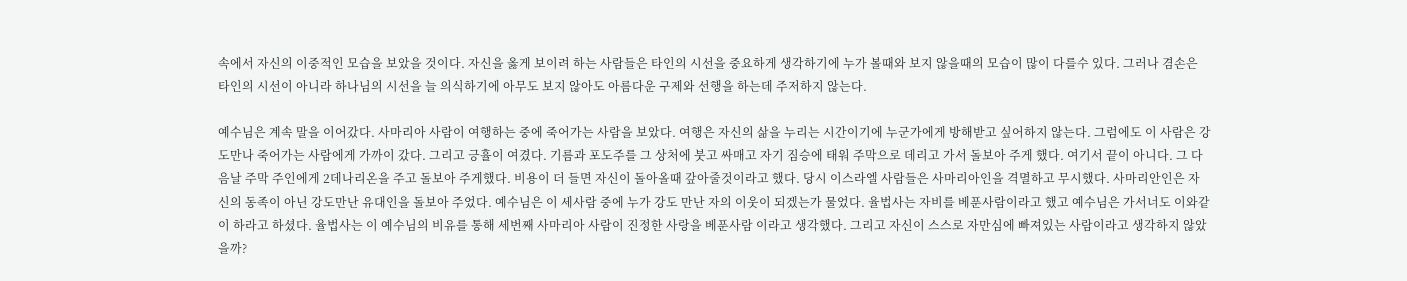속에서 자신의 이중적인 모습을 보았을 것이다. 자신을 옳게 보이려 하는 사람들은 타인의 시선을 중요하게 생각하기에 누가 볼때와 보지 않을때의 모습이 많이 다를수 있다. 그러나 겸손은 타인의 시선이 아니라 하나님의 시선을 늘 의식하기에 아무도 보지 않아도 아름다운 구제와 선행을 하는데 주저하지 않는다.

예수님은 계속 말을 이어갔다. 사마리아 사람이 여행하는 중에 죽어가는 사람을 보았다. 여행은 자신의 삶을 누리는 시간이기에 누군가에게 방해받고 싶어하지 않는다. 그럼에도 이 사람은 강도만나 죽어가는 사람에게 가까이 갔다. 그리고 긍휼이 여겼다. 기름과 포도주를 그 상처에 붓고 싸매고 자기 짐승에 태워 주막으로 데리고 가서 돌보아 주게 했다. 여기서 끝이 아니다. 그 다음날 주막 주인에게 2데나리온을 주고 돌보아 주게했다. 비용이 더 들면 자신이 돌아올때 갚아줄것이라고 했다. 당시 이스라엘 사람들은 사마리아인을 격멸하고 무시했다. 사마리안인은 자신의 동족이 아닌 강도만난 유대인을 돌보아 주었다. 예수님은 이 세사람 중에 누가 강도 만난 자의 이웃이 되겠는가 물었다. 율법사는 자비를 베푼사람이라고 했고 예수님은 가서너도 이와같이 하라고 하셨다. 율법사는 이 예수님의 비유를 통해 세번째 사마리아 사람이 진정한 사랑을 베푼사람 이라고 생각했다. 그리고 자신이 스스로 자만심에 빠져있는 사람이라고 생각하지 않았을까?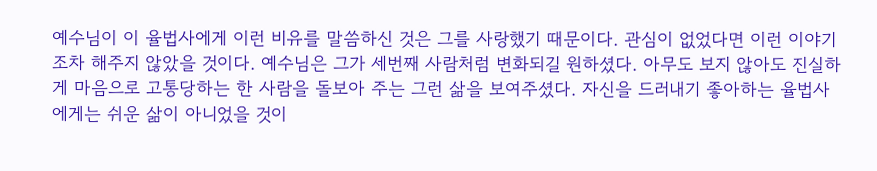예수님이 이 율법사에게 이런 비유를 말씀하신 것은 그를 사랑했기 때문이다. 관심이 없었다면 이런 이야기 조차 해주지 않았을 것이다. 예수님은 그가 세번째 사람처럼 변화되길 원하셨다. 아무도 보지 않아도 진실하게 마음으로 고통당하는 한 사람을 돌보아 주는 그런 삶을 보여주셨다. 자신을 드러내기 좋아하는 율법사에게는 쉬운 삶이 아니었을 것이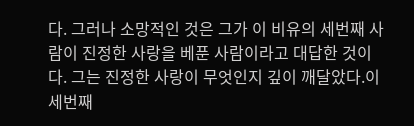다. 그러나 소망적인 것은 그가 이 비유의 세번째 사람이 진정한 사랑을 베푼 사람이라고 대답한 것이다. 그는 진정한 사랑이 무엇인지 깊이 깨달았다.이 세번째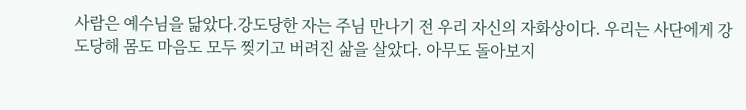사람은 예수님을 닮았다.강도당한 자는 주님 만나기 전 우리 자신의 자화상이다. 우리는 사단에게 강도당해 몸도 마음도 모두 찢기고 버려진 삶을 살았다. 아무도 돌아보지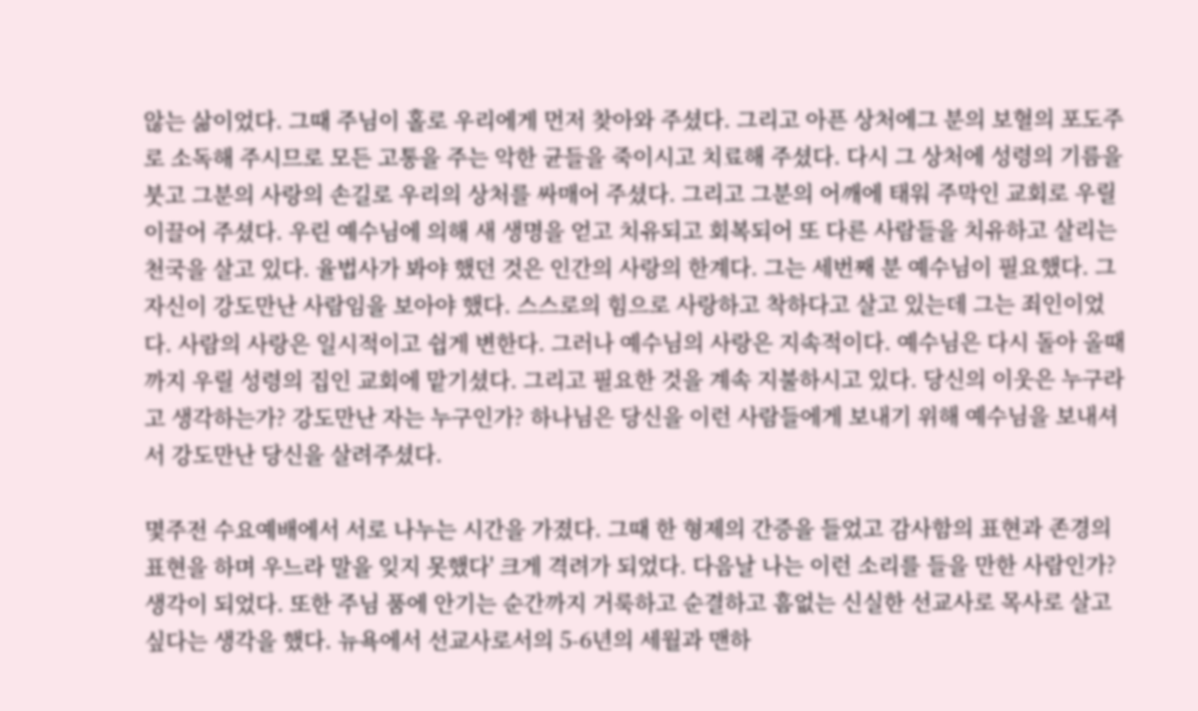않는 삶이었다. 그때 주님이 홀로 우리에게 먼저 찾아와 주셨다. 그리고 아픈 상처에그 분의 보혈의 포도주로 소독해 주시므로 모든 고통을 주는 악한 균들을 죽이시고 치료해 주셨다. 다시 그 상처에 성령의 기름을 붓고 그분의 사랑의 손길로 우리의 상처를 싸매어 주셨다. 그리고 그분의 어깨에 태워 주막인 교회로 우릴 이끌어 주셨다. 우린 예수님에 의해 새 생명을 얻고 치유되고 회복되어 또 다른 사람들을 치유하고 살리는 천국을 살고 있다. 율법사가 봐야 했던 것은 인간의 사랑의 한계다. 그는 세번째 분 예수님이 필요했다. 그 자신이 강도만난 사람임을 보아야 했다. 스스로의 힘으로 사랑하고 착하다고 살고 있는데 그는 죄인이었다. 사람의 사랑은 일시적이고 쉽게 변한다. 그러나 예수님의 사랑은 지속적이다. 예수님은 다시 돌아 올때까지 우릴 성령의 집인 교회에 맡기셨다. 그리고 필요한 것을 계속 지불하시고 있다. 당신의 이웃은 누구라고 생각하는가? 강도만난 자는 누구인가? 하나님은 당신을 이런 사람들에게 보내기 위해 예수님을 보내셔서 강도만난 당신을 살려주셨다.

몇주전 수요예배에서 서로 나누는 시간을 가졌다. 그때 한 형제의 간증을 들었고 감사함의 표현과 존경의 표현을 하며 우느라 말을 잊지 못했다' 크게 격려가 되었다. 다음날 나는 이런 소리를 들을 만한 사람인가? 생각이 되었다. 또한 주님 품에 안기는 순간까지 거룩하고 순결하고 흠없는 신실한 선교사로 목사로 살고 싶다는 생각을 했다. 뉴욕에서 선교사로서의 5-6년의 세월과 맨하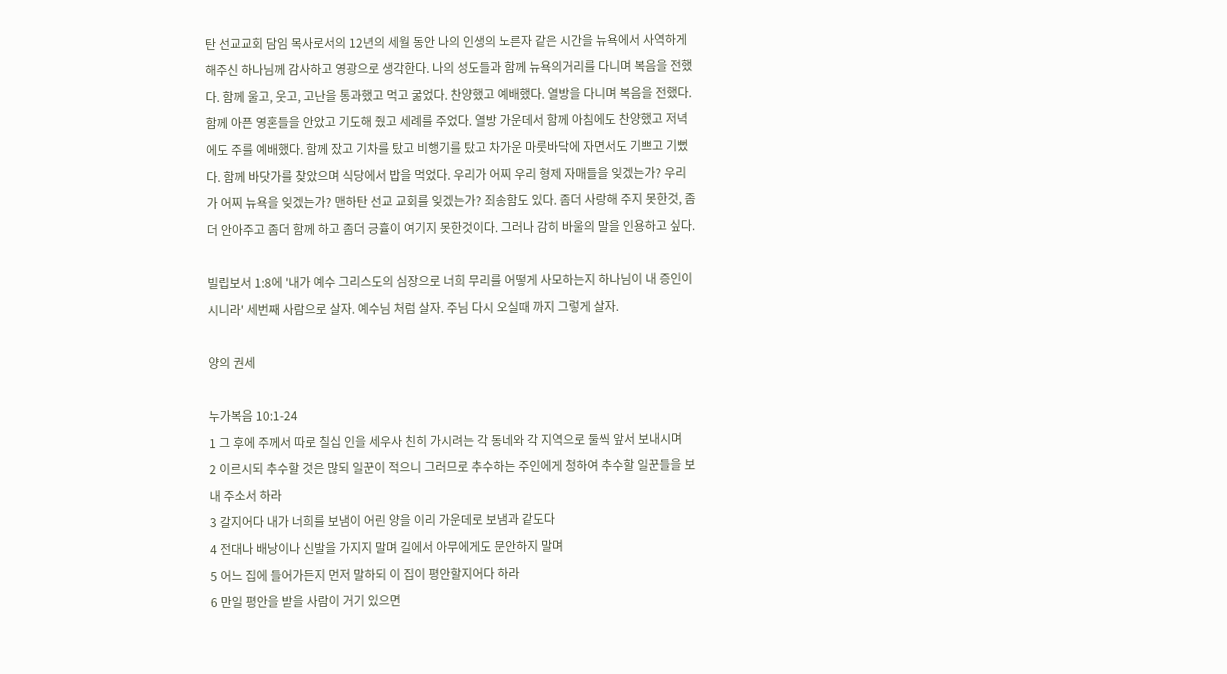탄 선교교회 담임 목사로서의 12년의 세월 동안 나의 인생의 노른자 같은 시간을 뉴욕에서 사역하게 해주신 하나님께 감사하고 영광으로 생각한다. 나의 성도들과 함께 뉴욕의거리를 다니며 복음을 전했다. 함께 울고, 웃고, 고난을 통과했고 먹고 굶었다. 찬양했고 예배했다. 열방을 다니며 복음을 전했다. 함께 아픈 영혼들을 안았고 기도해 줬고 세례를 주었다. 열방 가운데서 함께 아침에도 찬양했고 저녁에도 주를 예배했다. 함께 잤고 기차를 탔고 비행기를 탔고 차가운 마룻바닥에 자면서도 기쁘고 기뻤다. 함께 바닷가를 찾았으며 식당에서 밥을 먹었다. 우리가 어찌 우리 형제 자매들을 잊겠는가? 우리가 어찌 뉴욕을 잊겠는가? 맨하탄 선교 교회를 잊겠는가? 죄송함도 있다. 좀더 사랑해 주지 못한것, 좀더 안아주고 좀더 함께 하고 좀더 긍휼이 여기지 못한것이다. 그러나 감히 바울의 말을 인용하고 싶다.

빌립보서 1:8에 '내가 예수 그리스도의 심장으로 너희 무리를 어떻게 사모하는지 하나님이 내 증인이시니라' 세번째 사람으로 살자. 예수님 처럼 살자. 주님 다시 오실때 까지 그렇게 살자.

양의 권세

누가복음 10:1-24
1 그 후에 주께서 따로 칠십 인을 세우사 친히 가시려는 각 동네와 각 지역으로 둘씩 앞서 보내시며
2 이르시되 추수할 것은 많되 일꾼이 적으니 그러므로 추수하는 주인에게 청하여 추수할 일꾼들을 보내 주소서 하라
3 갈지어다 내가 너희를 보냄이 어린 양을 이리 가운데로 보냄과 같도다
4 전대나 배낭이나 신발을 가지지 말며 길에서 아무에게도 문안하지 말며
5 어느 집에 들어가든지 먼저 말하되 이 집이 평안할지어다 하라
6 만일 평안을 받을 사람이 거기 있으면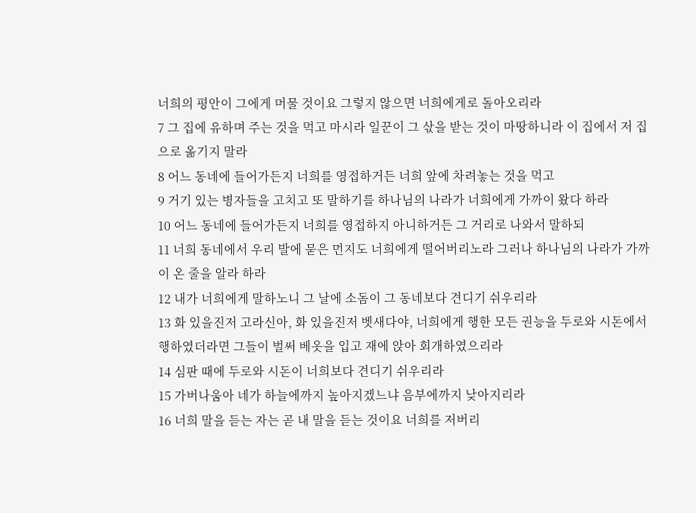너희의 평안이 그에게 머물 것이요 그렇지 않으면 너희에게로 돌아오리라
7 그 집에 유하며 주는 것을 먹고 마시라 일꾼이 그 삯을 받는 것이 마땅하니라 이 집에서 저 집으로 옮기지 말라
8 어느 동네에 들어가든지 너희를 영접하거든 너희 앞에 차려놓는 것을 먹고
9 거기 있는 병자들을 고치고 또 말하기를 하나님의 나라가 너희에게 가까이 왔다 하라
10 어느 동네에 들어가든지 너희를 영접하지 아니하거든 그 거리로 나와서 말하되
11 너희 동네에서 우리 발에 묻은 먼지도 너희에게 떨어버리노라 그러나 하나님의 나라가 가까이 온 줄을 알라 하라
12 내가 너희에게 말하노니 그 날에 소돔이 그 동네보다 견디기 쉬우리라
13 화 있을진저 고라신아, 화 있을진저 벳새다야, 너희에게 행한 모든 권능을 두로와 시돈에서 행하였더라면 그들이 벌써 베옷을 입고 재에 앉아 회개하였으리라
14 심판 때에 두로와 시돈이 너희보다 견디기 쉬우리라
15 가버나움아 네가 하늘에까지 높아지겠느냐 음부에까지 낮아지리라
16 너희 말을 듣는 자는 곧 내 말을 듣는 것이요 너희를 저버리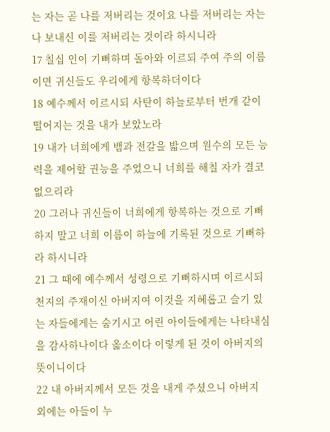는 자는 곧 나를 저버리는 것이요 나를 저버리는 자는 나 보내신 이를 저버리는 것이라 하시니라
17 칠십 인이 기뻐하며 돌아와 이르되 주여 주의 이름이면 귀신들도 우리에게 항복하더이다
18 예수께서 이르시되 사탄이 하늘로부터 번개 같이 떨어지는 것을 내가 보았노라
19 내가 너희에게 뱀과 전갈을 밟으며 원수의 모든 능력을 제어할 권능을 주었으니 너희를 해칠 자가 결코 없으리라
20 그러나 귀신들이 너희에게 항복하는 것으로 기뻐하지 말고 너희 이름이 하늘에 기록된 것으로 기뻐하라 하시니라
21 그 때에 예수께서 성령으로 기뻐하시며 이르시되 천지의 주재이신 아버지여 이것을 지혜롭고 슬기 있는 자들에게는 숨기시고 어린 아이들에게는 나타내심을 감사하나이다 옳소이다 이렇게 된 것이 아버지의 뜻이니이다
22 내 아버지께서 모든 것을 내게 주셨으니 아버지 외에는 아들이 누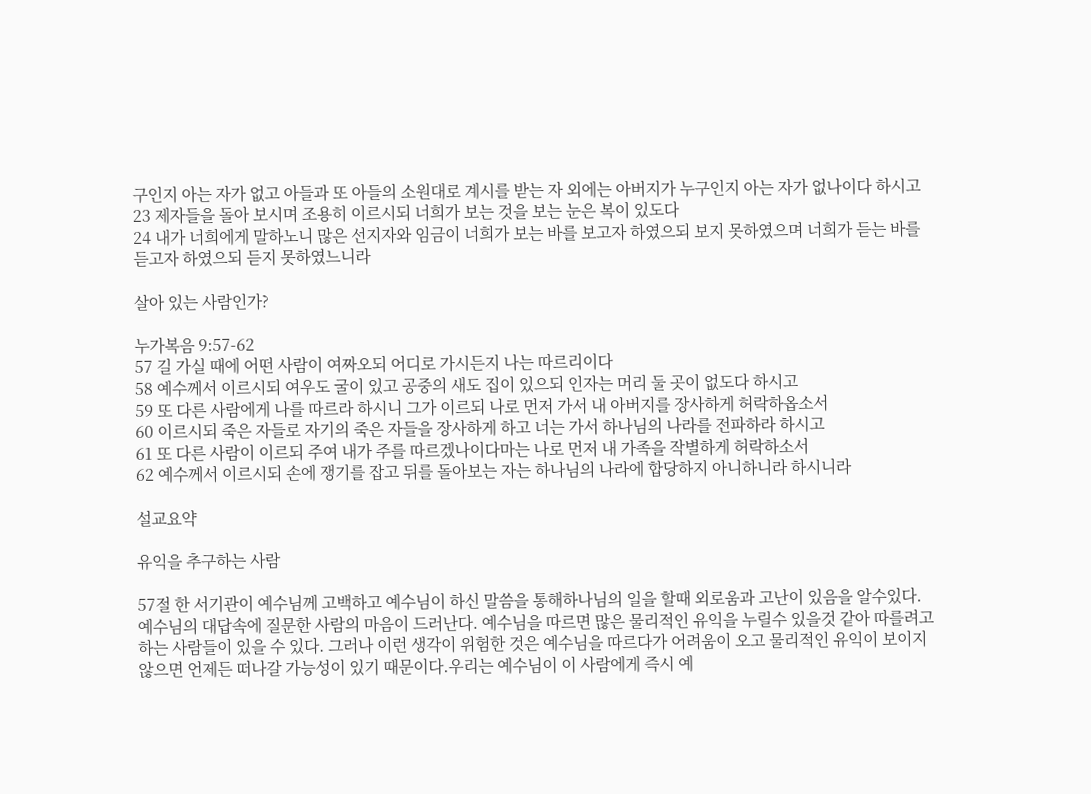구인지 아는 자가 없고 아들과 또 아들의 소원대로 계시를 받는 자 외에는 아버지가 누구인지 아는 자가 없나이다 하시고
23 제자들을 돌아 보시며 조용히 이르시되 너희가 보는 것을 보는 눈은 복이 있도다
24 내가 너희에게 말하노니 많은 선지자와 임금이 너희가 보는 바를 보고자 하였으되 보지 못하였으며 너희가 듣는 바를 듣고자 하였으되 듣지 못하였느니라

살아 있는 사람인가?

누가복음 9:57-62
57 길 가실 때에 어떤 사람이 여짜오되 어디로 가시든지 나는 따르리이다
58 예수께서 이르시되 여우도 굴이 있고 공중의 새도 집이 있으되 인자는 머리 둘 곳이 없도다 하시고
59 또 다른 사람에게 나를 따르라 하시니 그가 이르되 나로 먼저 가서 내 아버지를 장사하게 허락하옵소서
60 이르시되 죽은 자들로 자기의 죽은 자들을 장사하게 하고 너는 가서 하나님의 나라를 전파하라 하시고
61 또 다른 사람이 이르되 주여 내가 주를 따르겠나이다마는 나로 먼저 내 가족을 작별하게 허락하소서
62 예수께서 이르시되 손에 쟁기를 잡고 뒤를 돌아보는 자는 하나님의 나라에 합당하지 아니하니라 하시니라

설교요약

유익을 추구하는 사람

57절 한 서기관이 예수님께 고백하고 예수님이 하신 말씀을 통해하나님의 일을 할때 외로움과 고난이 있음을 알수있다. 예수님의 대답속에 질문한 사람의 마음이 드러난다. 예수님을 따르면 많은 물리적인 유익을 누릴수 있을것 같아 따를려고 하는 사람들이 있을 수 있다. 그러나 이런 생각이 위험한 것은 예수님을 따르다가 어려움이 오고 물리적인 유익이 보이지 않으면 언제든 떠나갈 가능성이 있기 때문이다.우리는 예수님이 이 사람에게 즉시 예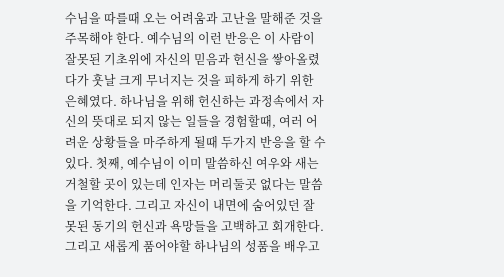수님을 따를때 오는 어려움과 고난을 말해준 것을 주목해야 한다. 예수님의 이런 반응은 이 사람이 잘못된 기초위에 자신의 믿음과 헌신을 쌓아올렸다가 훗날 크게 무너지는 것을 피하게 하기 위한 은혜였다. 하나님을 위해 헌신하는 과정속에서 자신의 뜻대로 되지 않는 일들을 경험할때, 여러 어려운 상황들을 마주하게 될때 두가지 반응을 할 수있다. 첫째, 예수님이 이미 말씀하신 여우와 새는 거철할 곳이 있는데 인자는 머리둘곳 없다는 말씀을 기억한다. 그리고 자신이 내면에 숨어있던 잘못된 동기의 헌신과 욕망들을 고백하고 회개한다. 그리고 새롭게 품어야할 하나님의 성품을 배우고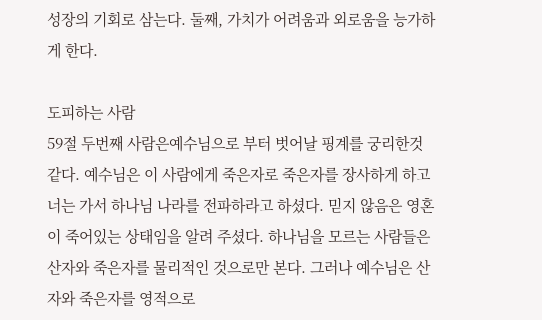성장의 기회로 삼는다. 둘째, 가치가 어려움과 외로움을 능가하게 한다.

도피하는 사람
59절 두번째 사람은예수님으로 부터 벗어날 핑계를 궁리한것 같다. 예수님은 이 사람에게 죽은자로 죽은자를 장사하게 하고 너는 가서 하나님 나라를 전파하라고 하셨다. 믿지 않음은 영혼이 죽어있는 상태임을 알려 주셨다. 하나님을 모르는 사람들은 산자와 죽은자를 물리적인 것으로만 본다. 그러나 예수님은 산자와 죽은자를 영적으로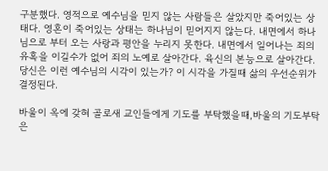구분했다. 영적으로 예수님을 믿지 않는 사람들은 살았지만 죽어있는 상태다. 영혼이 죽어있는 상태는 하나님이 믿어지지 않는다. 내면에서 하나님으로 부터 오는 사랑과 평안을 누리지 못한다. 내면에서 일어나는 죄의 유혹을 이길수가 없어 죄의 노예로 살아간다. 육신의 본능으로 살아간다. 당신은 이런 예수님의 시각이 있는가? 이 시각을 가질때 삶의 우선순위가 결정된다.

바울이 옥에 갖혀 골로새 교인들에게 기도를 부탁했을때,바울의 기도부탁은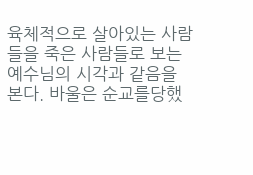육체적으로 살아있는 사람들을 죽은 사람들로 보는 예수님의 시각과 같음을 본다. 바울은 순교를당했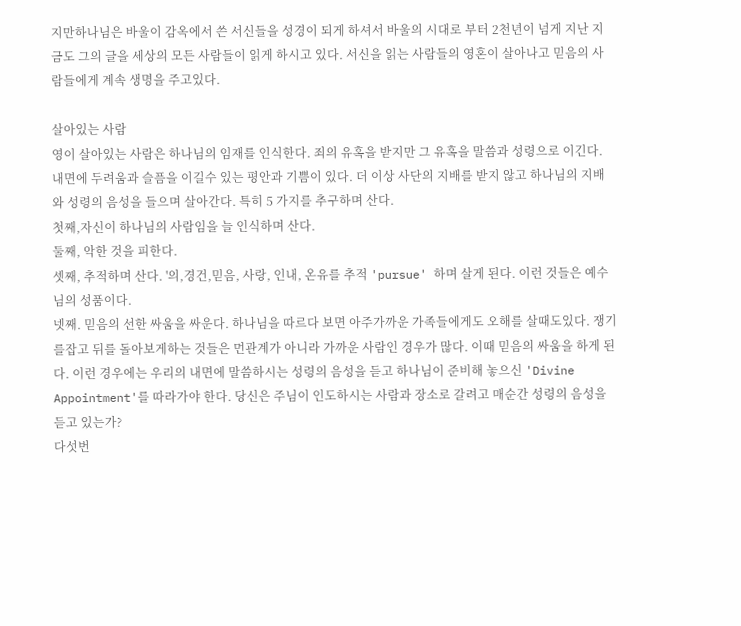지만하나님은 바울이 감옥에서 쓴 서신들을 성경이 되게 하셔서 바울의 시대로 부터 2천년이 넘게 지난 지금도 그의 글을 세상의 모든 사람들이 읽게 하시고 있다. 서신을 읽는 사람들의 영혼이 살아나고 믿음의 사람들에게 계속 생명을 주고있다.

살아있는 사람
영이 살아있는 사람은 하나님의 임재를 인식한다. 죄의 유혹을 받지만 그 유혹을 말씀과 성령으로 이긴다. 내면에 두려움과 슬픔을 이길수 있는 평안과 기쁨이 있다. 더 이상 사단의 지배를 받지 않고 하나님의 지배와 성령의 음성을 들으며 살아간다. 특히 5 가지를 추구하며 산다.
첫째,자신이 하나님의 사람임을 늘 인식하며 산다.
둘째, 악한 것을 피한다.
셋째, 추적하며 산다. '의,경건,믿음, 사랑, 인내, 온유를 추적 'pursue' 하며 살게 된다. 이런 것들은 예수님의 성품이다.
넷째. 믿음의 선한 싸움을 싸운다. 하나님을 따르다 보면 아주가까운 가족들에게도 오해를 살때도있다. 쟁기를잡고 뒤를 돌아보게하는 것들은 먼관계가 아니라 가까운 사람인 경우가 많다. 이때 믿음의 싸움을 하게 된다. 이런 경우에는 우리의 내면에 말씀하시는 성령의 음성을 듣고 하나님이 준비해 놓으신 'Divine Appointment'를 따라가야 한다. 당신은 주님이 인도하시는 사람과 장소로 갈려고 매순간 성령의 음성을 듣고 있는가?
다섯번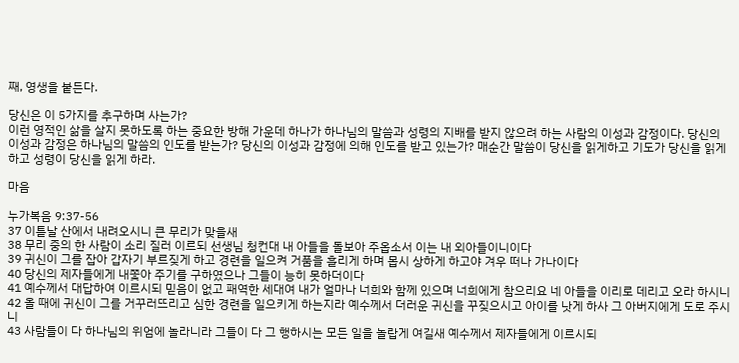째, 영생을 붙든다.

당신은 이 5가지를 추구하며 사는가?
이런 영적인 삶을 살지 못하도록 하는 중요한 방해 가운데 하나가 하나님의 말씀과 성령의 지배를 받지 않으려 하는 사람의 이성과 감정이다. 당신의 이성과 감정은 하나님의 말씀의 인도를 받는가? 당신의 이성과 감정에 의해 인도를 받고 있는가? 매순간 말씀이 당신을 읽게하고 기도가 당신을 읽게 하고 성령이 당신을 읽게 하라.

마음

누가복음 9:37-56
37 이튿날 산에서 내려오시니 큰 무리가 맞을새
38 무리 중의 한 사람이 소리 질러 이르되 선생님 청컨대 내 아들을 돌보아 주옵소서 이는 내 외아들이니이다
39 귀신이 그를 잡아 갑자기 부르짖게 하고 경련을 일으켜 거품을 흘리게 하며 몹시 상하게 하고야 겨우 떠나 가나이다
40 당신의 제자들에게 내쫓아 주기를 구하였으나 그들이 능히 못하더이다
41 예수께서 대답하여 이르시되 믿음이 없고 패역한 세대여 내가 얼마나 너희와 함께 있으며 너희에게 참으리요 네 아들을 이리로 데리고 오라 하시니
42 올 때에 귀신이 그를 거꾸러뜨리고 심한 경련을 일으키게 하는지라 예수께서 더러운 귀신을 꾸짖으시고 아이를 낫게 하사 그 아버지에게 도로 주시니
43 사람들이 다 하나님의 위엄에 놀라니라 그들이 다 그 행하시는 모든 일을 놀랍게 여길새 예수께서 제자들에게 이르시되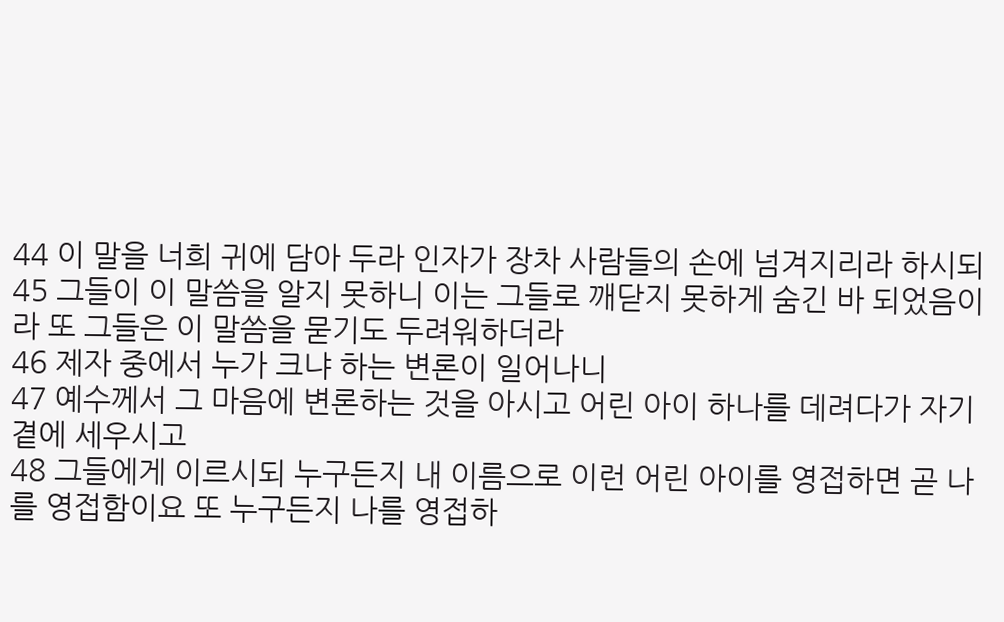44 이 말을 너희 귀에 담아 두라 인자가 장차 사람들의 손에 넘겨지리라 하시되
45 그들이 이 말씀을 알지 못하니 이는 그들로 깨닫지 못하게 숨긴 바 되었음이라 또 그들은 이 말씀을 묻기도 두려워하더라
46 제자 중에서 누가 크냐 하는 변론이 일어나니
47 예수께서 그 마음에 변론하는 것을 아시고 어린 아이 하나를 데려다가 자기 곁에 세우시고
48 그들에게 이르시되 누구든지 내 이름으로 이런 어린 아이를 영접하면 곧 나를 영접함이요 또 누구든지 나를 영접하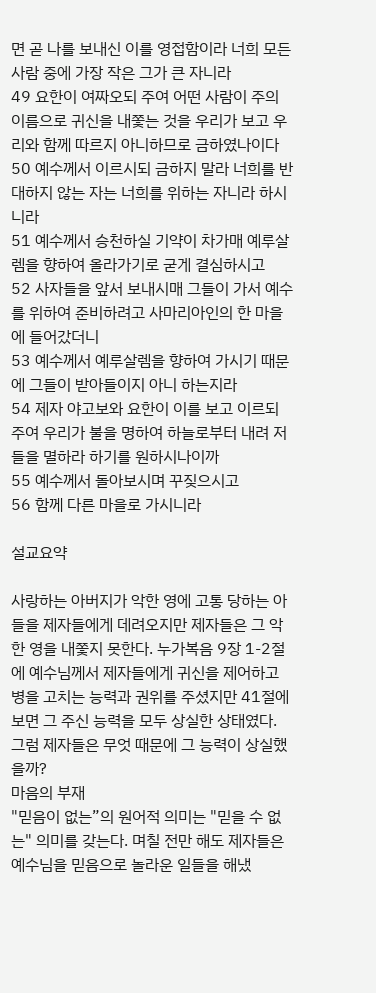면 곧 나를 보내신 이를 영접함이라 너희 모든 사람 중에 가장 작은 그가 큰 자니라
49 요한이 여짜오되 주여 어떤 사람이 주의 이름으로 귀신을 내쫓는 것을 우리가 보고 우리와 함께 따르지 아니하므로 금하였나이다
50 예수께서 이르시되 금하지 말라 너희를 반대하지 않는 자는 너희를 위하는 자니라 하시니라
51 예수께서 승천하실 기약이 차가매 예루살렘을 향하여 올라가기로 굳게 결심하시고
52 사자들을 앞서 보내시매 그들이 가서 예수를 위하여 준비하려고 사마리아인의 한 마을에 들어갔더니
53 예수께서 예루살렘을 향하여 가시기 때문에 그들이 받아들이지 아니 하는지라
54 제자 야고보와 요한이 이를 보고 이르되 주여 우리가 불을 명하여 하늘로부터 내려 저들을 멸하라 하기를 원하시나이까
55 예수께서 돌아보시며 꾸짖으시고
56 함께 다른 마을로 가시니라

설교요약

사랑하는 아버지가 악한 영에 고통 당하는 아들을 제자들에게 데려오지만 제자들은 그 악한 영을 내쫓지 못한다. 누가복음 9장 1-2절에 예수님께서 제자들에게 귀신을 제어하고 병을 고치는 능력과 권위를 주셨지만 41절에 보면 그 주신 능력을 모두 상실한 상태였다. 그럼 제자들은 무엇 때문에 그 능력이 상실했을까?
마음의 부재
"믿음이 없는”의 원어적 의미는 "믿을 수 없는" 의미를 갖는다. 며칠 전만 해도 제자들은 예수님을 믿음으로 놀라운 일들을 해냈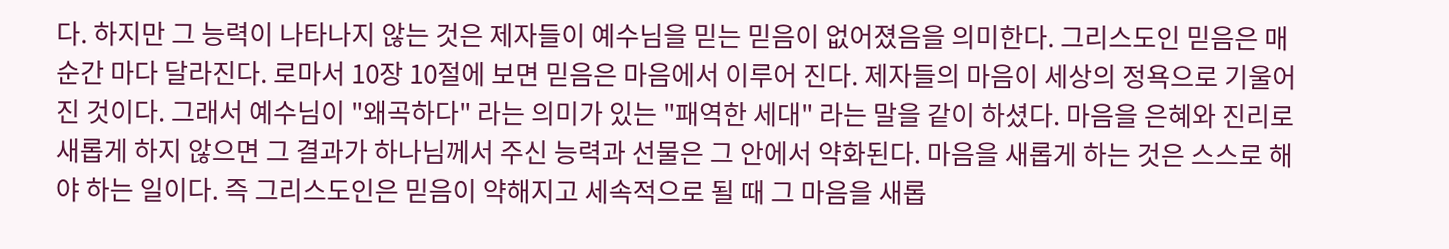다. 하지만 그 능력이 나타나지 않는 것은 제자들이 예수님을 믿는 믿음이 없어졌음을 의미한다. 그리스도인 믿음은 매 순간 마다 달라진다. 로마서 10장 10절에 보면 믿음은 마음에서 이루어 진다. 제자들의 마음이 세상의 정욕으로 기울어 진 것이다. 그래서 예수님이 "왜곡하다" 라는 의미가 있는 "패역한 세대" 라는 말을 같이 하셨다. 마음을 은혜와 진리로 새롭게 하지 않으면 그 결과가 하나님께서 주신 능력과 선물은 그 안에서 약화된다. 마음을 새롭게 하는 것은 스스로 해야 하는 일이다. 즉 그리스도인은 믿음이 약해지고 세속적으로 될 때 그 마음을 새롭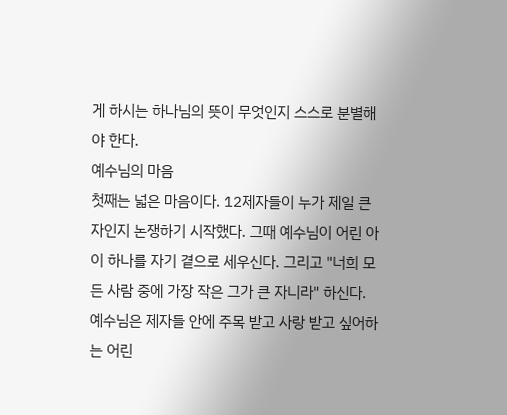게 하시는 하나님의 뜻이 무엇인지 스스로 분별해야 한다.
예수님의 마음
첫째는 넓은 마음이다. 12제자들이 누가 제일 큰 자인지 논쟁하기 시작했다. 그때 예수님이 어린 아이 하나를 자기 곁으로 세우신다. 그리고 "너희 모든 사람 중에 가장 작은 그가 큰 자니라" 하신다. 예수님은 제자들 안에 주목 받고 사랑 받고 싶어하는 어린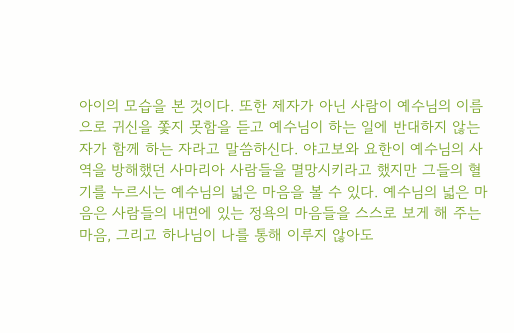아이의 모습을 본 것이다. 또한 제자가 아닌 사람이 예수님의 이름으로 귀신을 쫓지 못함을 듣고 예수님이 하는 일에 반대하지 않는 자가 함께 하는 자라고 말씀하신다. 야고보와 요한이 예수님의 사역을 방해했던 사마리아 사람들을 멸망시키라고 했지만 그들의 혈기를 누르시는 예수님의 넓은 마음을 볼 수 있다. 예수님의 넓은 마음은 사람들의 내면에 있는 정욕의 마음들을 스스로 보게 해 주는 마음, 그리고 하나님이 나를 통해 이루지 않아도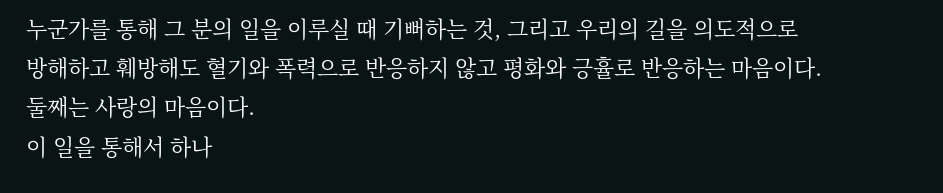누군가를 통해 그 분의 일을 이루실 때 기뻐하는 것, 그리고 우리의 길을 의도적으로 방해하고 훼방해도 혈기와 폭력으로 반응하지 않고 평화와 긍휼로 반응하는 마음이다.
둘째는 사랑의 마음이다.
이 일을 통해서 하나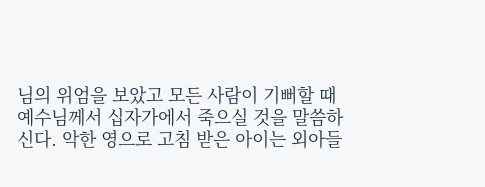님의 위엄을 보았고 모든 사람이 기뻐할 때 예수님께서 십자가에서 죽으실 것을 말씀하신다. 악한 영으로 고침 받은 아이는 외아들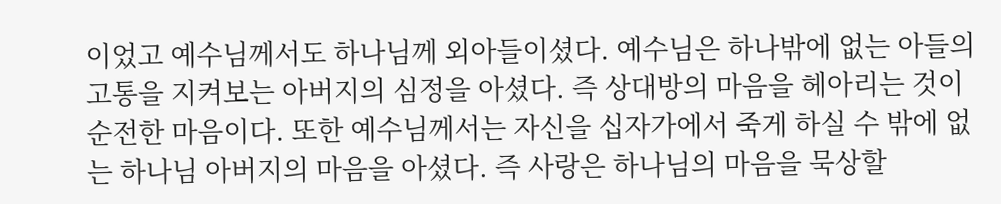이었고 예수님께서도 하나님께 외아들이셨다. 예수님은 하나밖에 없는 아들의 고통을 지켜보는 아버지의 심정을 아셨다. 즉 상대방의 마음을 헤아리는 것이 순전한 마음이다. 또한 예수님께서는 자신을 십자가에서 죽게 하실 수 밖에 없는 하나님 아버지의 마음을 아셨다. 즉 사랑은 하나님의 마음을 묵상할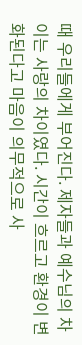때 우리들에게 부어진다. 제자들과 예수님의 차이는 사랑의 차이였다. 시간이 흐르고 환경이 변화된다고 마음이 의무적으로 사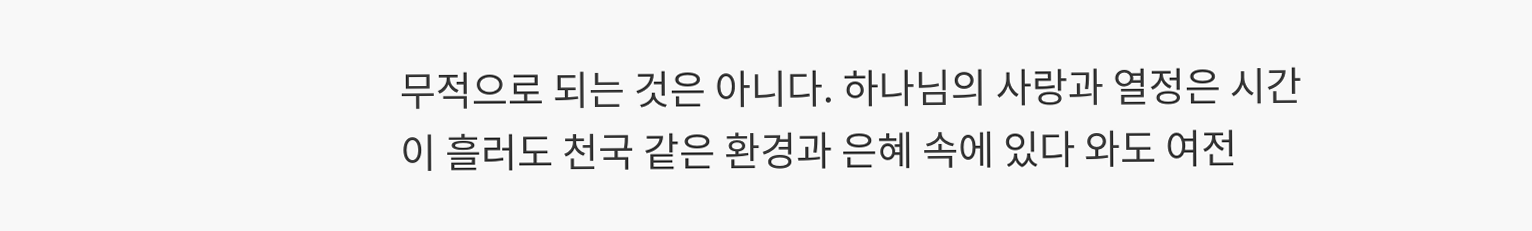무적으로 되는 것은 아니다. 하나님의 사랑과 열정은 시간이 흘러도 천국 같은 환경과 은혜 속에 있다 와도 여전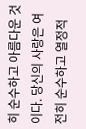히 순수하고 아름다운 것이다. 당신의 사랑은 여전히 순수하고 열정적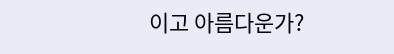이고 아름다운가?